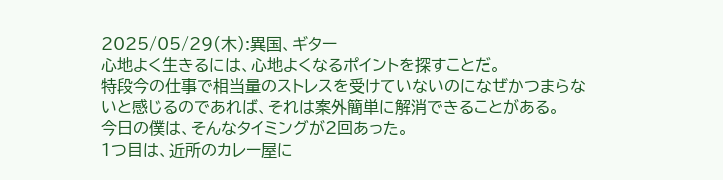2025/05/29(木):異国、ギター
心地よく生きるには、心地よくなるポイントを探すことだ。
特段今の仕事で相当量のストレスを受けていないのになぜかつまらないと感じるのであれば、それは案外簡単に解消できることがある。
今日の僕は、そんなタイミングが2回あった。
1つ目は、近所のカレー屋に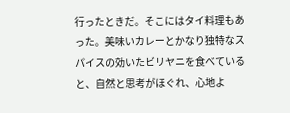行ったときだ。そこにはタイ料理もあった。美味いカレーとかなり独特なスパイスの効いたビリヤニを食べていると、自然と思考がほぐれ、心地よ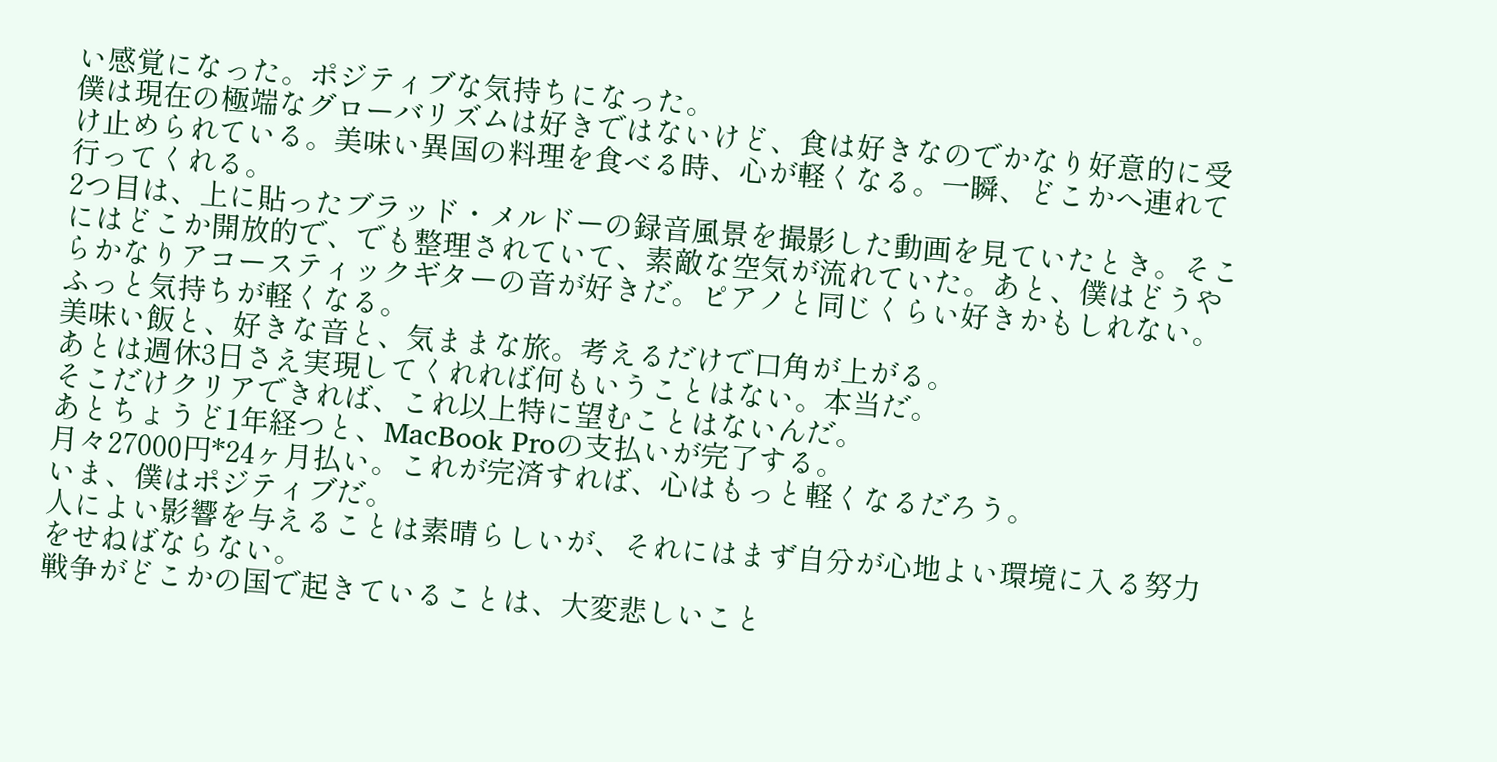い感覚になった。ポジティブな気持ちになった。
僕は現在の極端なグローバリズムは好きではないけど、食は好きなのでかなり好意的に受け止められている。美味い異国の料理を食べる時、心が軽くなる。一瞬、どこかへ連れて行ってくれる。
2つ目は、上に貼ったブラッド・メルドーの録音風景を撮影した動画を見ていたとき。そこにはどこか開放的で、でも整理されていて、素敵な空気が流れていた。あと、僕はどうやらかなりアコースティックギターの音が好きだ。ピアノと同じくらい好きかもしれない。ふっと気持ちが軽くなる。
美味い飯と、好きな音と、気ままな旅。考えるだけで口角が上がる。
あとは週休3日さえ実現してくれれば何もいうことはない。本当だ。
そこだけクリアできれば、これ以上特に望むことはないんだ。
あとちょうど1年経つと、MacBook Proの支払いが完了する。
月々27000円*24ヶ月払い。これが完済すれば、心はもっと軽くなるだろう。
いま、僕はポジティブだ。
人によい影響を与えることは素晴らしいが、それにはまず自分が心地よい環境に入る努力をせねばならない。
戦争がどこかの国で起きていることは、大変悲しいこと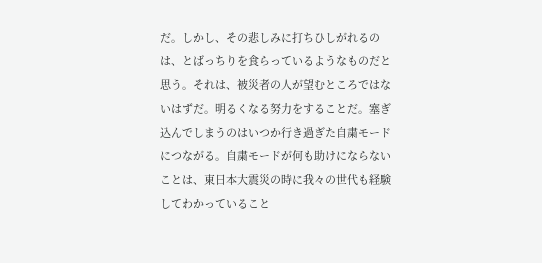だ。しかし、その悲しみに打ちひしがれるのは、とばっちりを食らっているようなものだと思う。それは、被災者の人が望むところではないはずだ。明るくなる努力をすることだ。塞ぎ込んでしまうのはいつか行き過ぎた自粛モードにつながる。自粛モードが何も助けにならないことは、東日本大震災の時に我々の世代も経験してわかっていること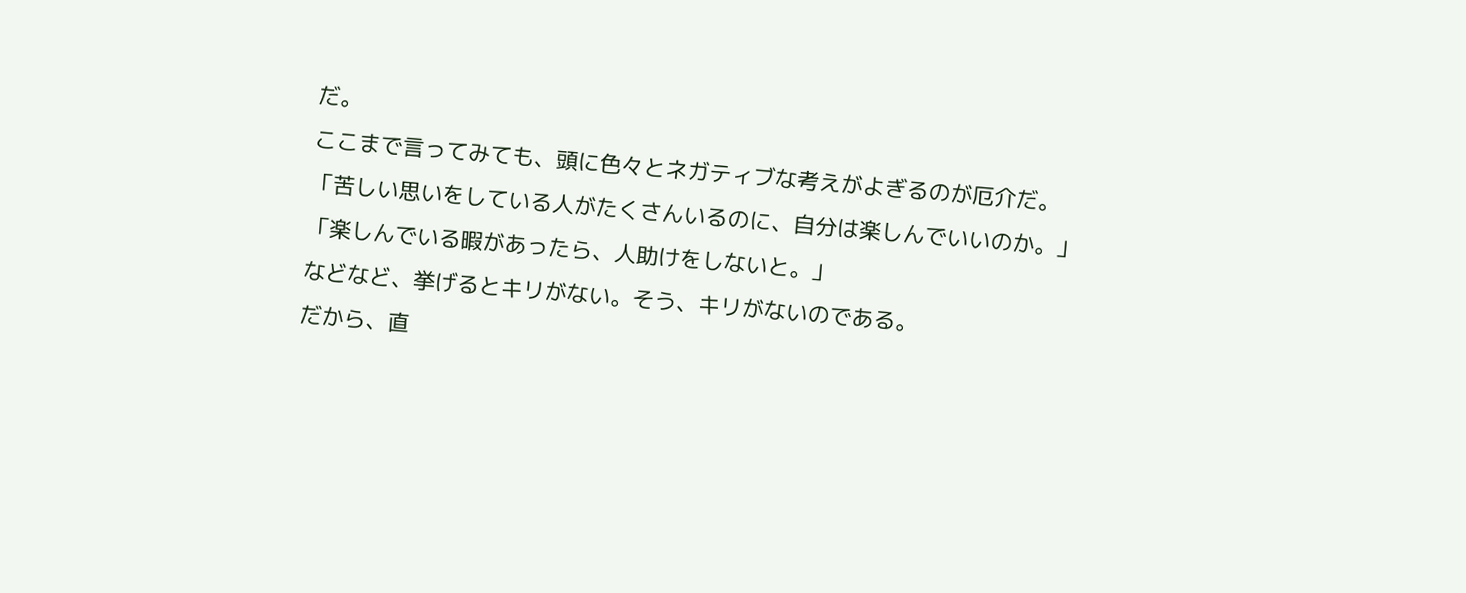だ。
ここまで言ってみても、頭に色々とネガティブな考えがよぎるのが厄介だ。
「苦しい思いをしている人がたくさんいるのに、自分は楽しんでいいのか。」
「楽しんでいる暇があったら、人助けをしないと。」
などなど、挙げるとキリがない。そう、キリがないのである。
だから、直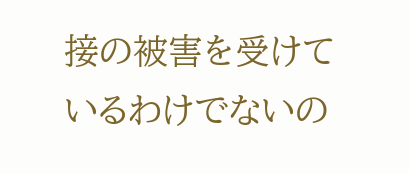接の被害を受けているわけでないの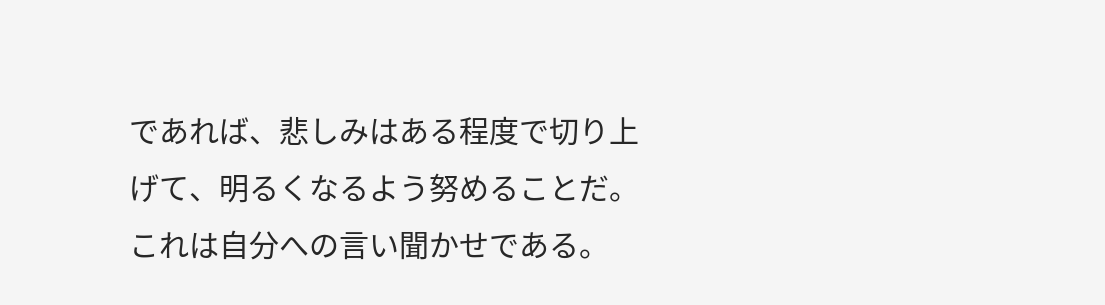であれば、悲しみはある程度で切り上げて、明るくなるよう努めることだ。
これは自分への言い聞かせである。